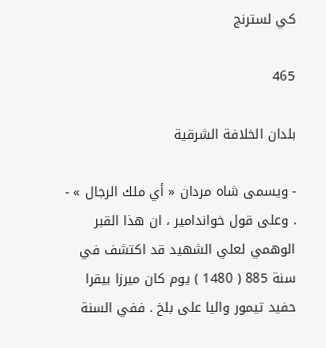كي لسترنج

465

بلدان الخلافة الشرقية

- ويسمى شاه مردان « أي ملك الرجال » - . وعلى قول خواندامير ، ان هذا القبر الوهمي لعلي الشهيد قد اكتشف في سنة 885 ( 1480 ) يوم كان ميرزا بيقرا حفيد تيمور واليا على بلخ . ففي السنة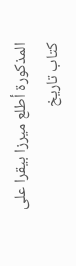المذكورة أطلع ميرزا بيقرا على كتاب تاريخ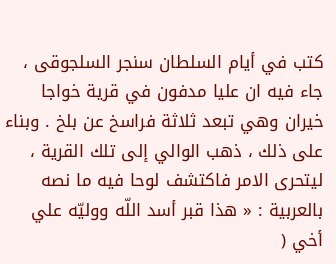كتب في أيام السلطان سنجر السلجوقى ، جاء فيه ان عليا مدفون في قرية خواجا خيران وهي تبعد ثلاثة فراسخ عن بلخ . وبناء على ذلك ، ذهب الوالي إلى تلك القرية ، ليتحرى الامر فاكتشف لوحا فيه ما نصه بالعربية : « هذا قبر أسد اللّه ووليّه علي أخي (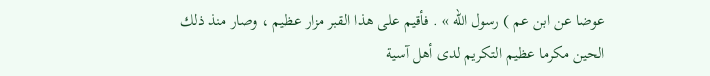عوضا عن ابن عم ) رسول اللّه » . فأقيم على هذا القبر مزار عظيم ، وصار منذ ذلك الحين مكرما عظيم التكريم لدى أهل آسية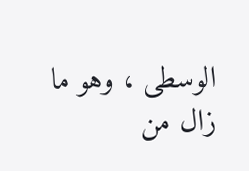الوسطى ، وهو ما زال من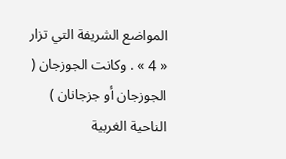المواضع الشريفة التي تزار « 4 » . وكانت الجوزجان ( الجوزجان أو جزجانان ) الناحية الغربية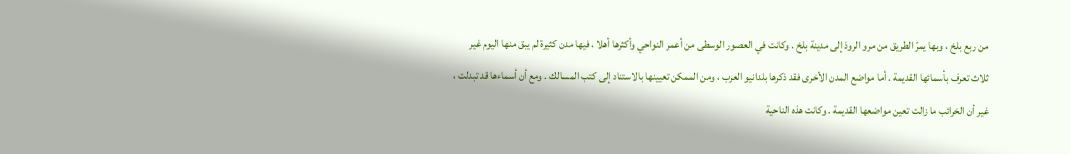من ربع بلخ ، وبها يمرّ الطريق من مرو الروذ إلى مدينة بلخ . وكانت في العصور الوسطى من أعمر النواحي وأكثرها أهلا ، فيها مدن كثيرة لم يبق منها اليوم غير ثلاث تعرف بأسمائها القديمة . أما مواضع المدن الأخرى فقد ذكرها بلدانيو العرب ، ومن الممكن تعيينها بالاستناد إلى كتب المسالك . ومع أن أسماءها قد تبدلت ، غير أن الخرائب ما زالت تعين مواضعها القديمة . وكانت هذه الناحية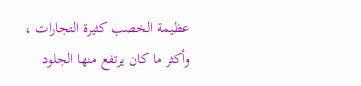عظيمة الخصب كثيرة التجارات ، وأكثر ما كان يرتفع منها الجلود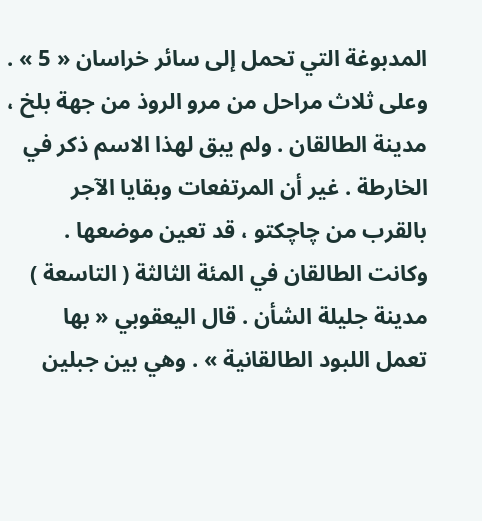المدبوغة التي تحمل إلى سائر خراسان « 5 » . وعلى ثلاث مراحل من مرو الروذ من جهة بلخ ، مدينة الطالقان . ولم يبق لهذا الاسم ذكر في الخارطة . غير أن المرتفعات وبقايا الآجر بالقرب من چاچكتو ، قد تعين موضعها . وكانت الطالقان في المئة الثالثة ( التاسعة ) مدينة جليلة الشأن . قال اليعقوبي « بها تعمل اللبود الطالقانية » . وهي بين جبلين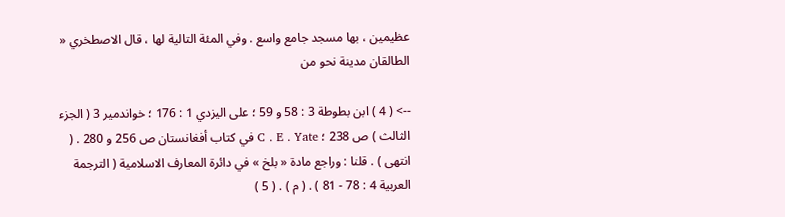عظيمين ، بها مسجد جامع واسع . وفي المئة التالية لها ، قال الاصطخري « الطالقان مدينة نحو من

--> ( 4 ) ابن بطوطة 3 : 58 و 59 ؛ على اليزدي 1 : 176 ؛ خواندمير 3 ( الجزء الثالث ) ص 238 ؛ C . E . Yate في كتاب أفغانستان ص 256 و 280 . ( انتهى ) . قلنا : وراجع مادة « بلخ » في دائرة المعارف الاسلامية ( الترجمة العربية 4 : 78 - 81 ) . ( م ) . ( 5 )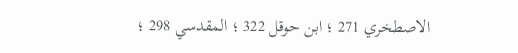الاصطخري 271 ؛ ابن حوقل 322 ؛ المقدسي 298 ؛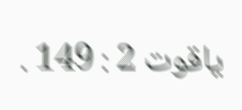ياقوت 2 : 149 .